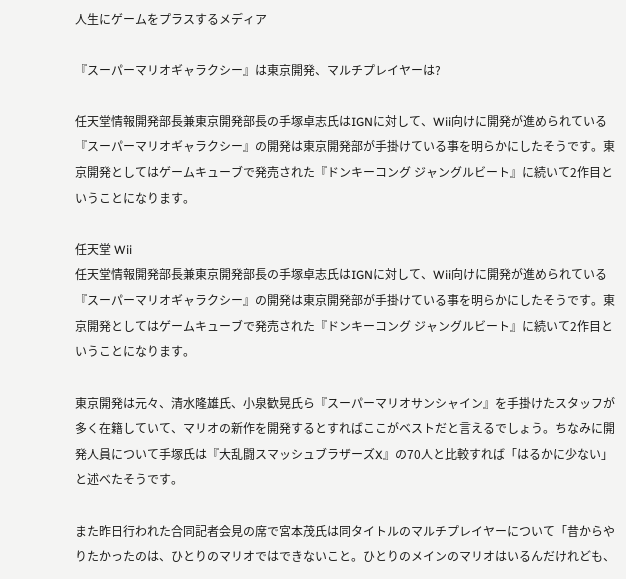人生にゲームをプラスするメディア

『スーパーマリオギャラクシー』は東京開発、マルチプレイヤーは?

任天堂情報開発部長兼東京開発部長の手塚卓志氏はIGNに対して、Wii向けに開発が進められている『スーパーマリオギャラクシー』の開発は東京開発部が手掛けている事を明らかにしたそうです。東京開発としてはゲームキューブで発売された『ドンキーコング ジャングルビート』に続いて2作目ということになります。

任天堂 Wii
任天堂情報開発部長兼東京開発部長の手塚卓志氏はIGNに対して、Wii向けに開発が進められている『スーパーマリオギャラクシー』の開発は東京開発部が手掛けている事を明らかにしたそうです。東京開発としてはゲームキューブで発売された『ドンキーコング ジャングルビート』に続いて2作目ということになります。

東京開発は元々、清水隆雄氏、小泉歓晃氏ら『スーパーマリオサンシャイン』を手掛けたスタッフが多く在籍していて、マリオの新作を開発するとすればここがベストだと言えるでしょう。ちなみに開発人員について手塚氏は『大乱闘スマッシュブラザーズX』の70人と比較すれば「はるかに少ない」と述べたそうです。

また昨日行われた合同記者会見の席で宮本茂氏は同タイトルのマルチプレイヤーについて「昔からやりたかったのは、ひとりのマリオではできないこと。ひとりのメインのマリオはいるんだけれども、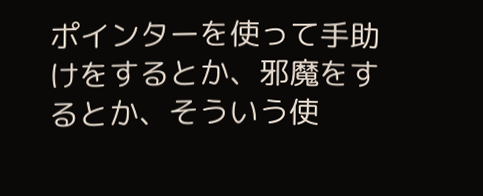ポインターを使って手助けをするとか、邪魔をするとか、そういう使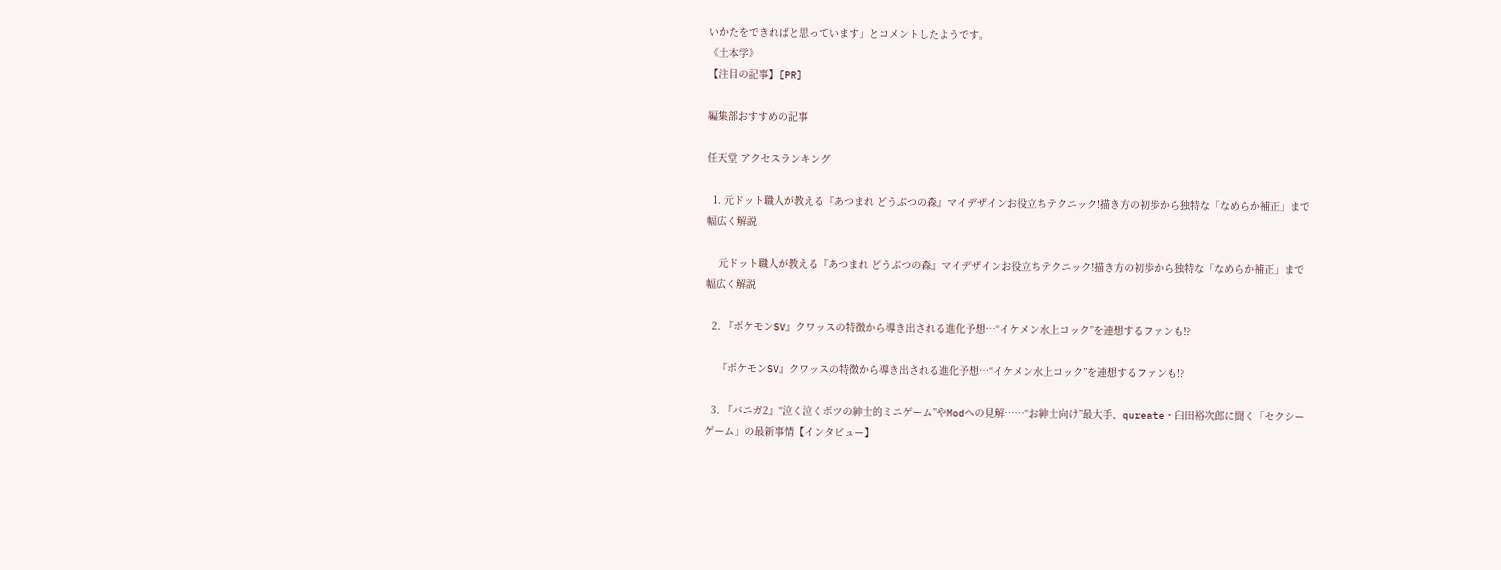いかたをできればと思っています」とコメントしたようです。
《土本学》
【注目の記事】[PR]

編集部おすすめの記事

任天堂 アクセスランキング

  1. 元ドット職人が教える『あつまれ どうぶつの森』マイデザインお役立ちテクニック!描き方の初歩から独特な「なめらか補正」まで幅広く解説

    元ドット職人が教える『あつまれ どうぶつの森』マイデザインお役立ちテクニック!描き方の初歩から独特な「なめらか補正」まで幅広く解説

  2. 『ポケモンSV』クワッスの特徴から導き出される進化予想…“イケメン水上コック”を連想するファンも!?

    『ポケモンSV』クワッスの特徴から導き出される進化予想…“イケメン水上コック”を連想するファンも!?

  3. 『バニガ2』“泣く泣くボツの紳士的ミニゲーム”やModへの見解……“お紳士向け”最大手、qureate・臼田裕次郎に聞く「セクシーゲーム」の最新事情【インタビュー】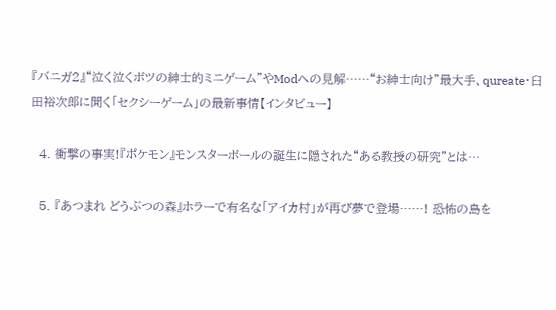『バニガ2』“泣く泣くボツの紳士的ミニゲーム”やModへの見解……“お紳士向け”最大手、qureate・臼田裕次郎に聞く「セクシーゲーム」の最新事情【インタビュー】

  4. 衝撃の事実!『ポケモン』モンスターボールの誕生に隠された“ある教授の研究”とは…

  5. 『あつまれ どうぶつの森』ホラーで有名な「アイカ村」が再び夢で登場……! 恐怖の島を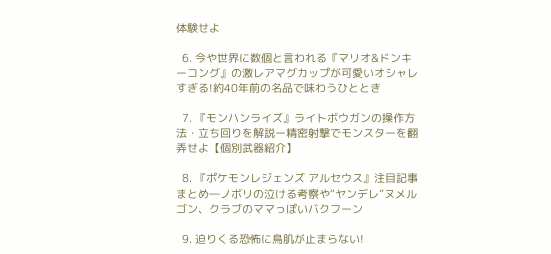体験せよ

  6. 今や世界に数個と言われる『マリオ&ドンキーコング』の激レアマグカップが可愛いオシャレすぎる!約40年前の名品で味わうひととき

  7. 『モンハンライズ』ライトボウガンの操作方法・立ち回りを解説ー精密射撃でモンスターを翻弄せよ【個別武器紹介】

  8. 『ポケモンレジェンズ アルセウス』注目記事まとめ―ノボリの泣ける考察や“ヤンデレ”ヌメルゴン、クラブのママっぽいバクフーン

  9. 迫りくる恐怖に鳥肌が止まらない!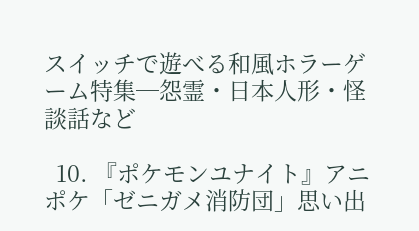スイッチで遊べる和風ホラーゲーム特集─怨霊・日本人形・怪談話など

  10. 『ポケモンユナイト』アニポケ「ゼニガメ消防団」思い出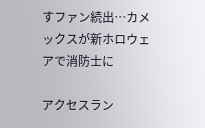すファン続出…カメックスが新ホロウェアで消防士に

アクセスラン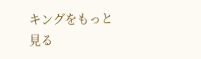キングをもっと見る